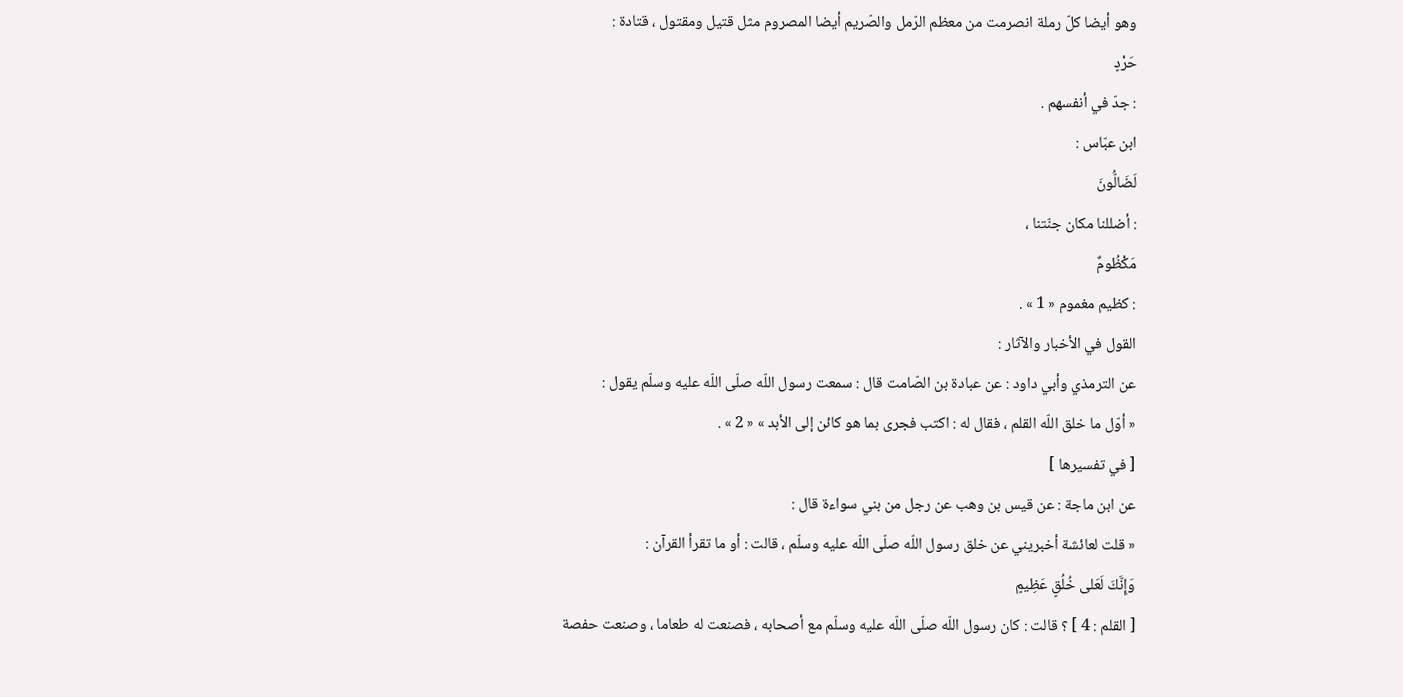وهو أيضا كلّ رملة انصرمت من معظم الرّمل والصّريم أيضا المصروم مثل قتيل ومقتول ، قتادة :
حَرْدٍ
: جدّ في أنفسهم .
ابن عبّاس :
لَضَالُّونَ
: أضللنا مكان جنّتنا ،
مَكْظُومٌ
: كظيم مغموم « 1 » .
القول في الأخبار والآثار :
عن الترمذي وأبي داود : عن عبادة بن الصّامت قال : سمعت رسول اللّه صلّى اللّه عليه وسلّم يقول :
« أوّل ما خلق اللّه القلم ، فقال له : اكتب فجرى بما هو كائن إلى الأبد » « 2 » .
[ في تفسيرها ]
عن ابن ماجة : عن قيس بن وهب عن رجل من بني سواءة قال :
« قلت لعائشة أخبريني عن خلق رسول اللّه صلّى اللّه عليه وسلّم ، قالت : أو ما تقرأ القرآن :
وَإِنَّكَ لَعَلى خُلُقٍ عَظِيمٍ
[ القلم : 4 ] ؟ قالت : كان رسول اللّه صلّى اللّه عليه وسلّم مع أصحابه ، فصنعت له طعاما ، وصنعت حفصة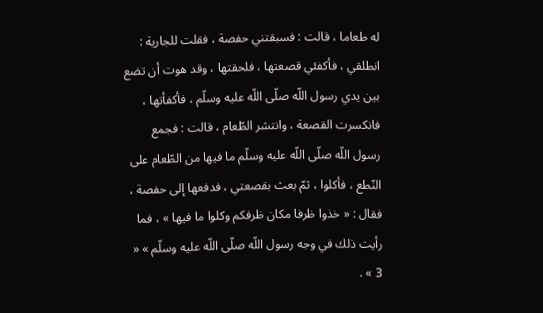له طعاما ، قالت : فسبقتني حفصة ، فقلت للجارية : انطلقي ، فأكفئي قصعتها ، فلحقتها ، وقد هوت أن تضع بين يدي رسول اللّه صلّى اللّه عليه وسلّم ، فأكفأتها ، فانكسرت القصعة ، وانتشر الطّعام ، قالت : فجمع رسول اللّه صلّى اللّه عليه وسلّم ما فيها من الطّعام على النّطع ، فأكلوا ، ثمّ بعث بقصعتي ، فدفعها إلى حفصة ، فقال : « خذوا ظرفا مكان ظرفكم وكلوا ما فيها » ، فما رأيت ذلك في وجه رسول اللّه صلّى اللّه عليه وسلّم » « 3 » .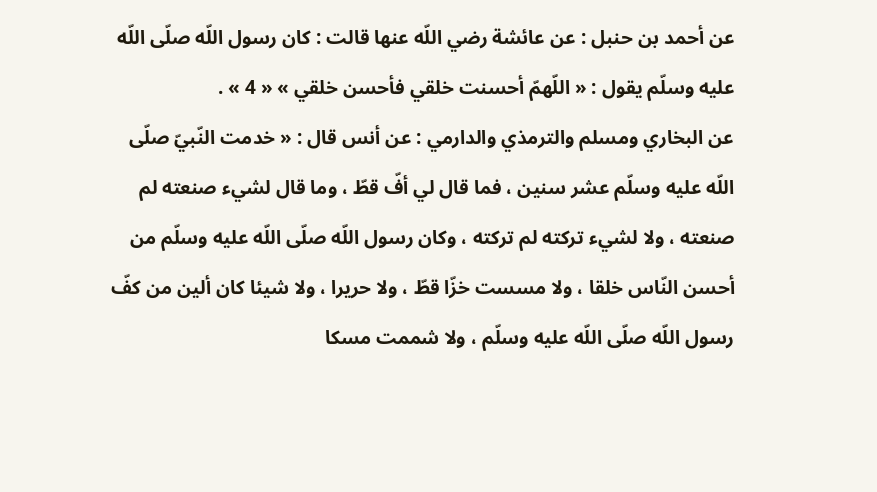عن أحمد بن حنبل : عن عائشة رضي اللّه عنها قالت : كان رسول اللّه صلّى اللّه عليه وسلّم يقول : « اللّهمّ أحسنت خلقي فأحسن خلقي » « 4 » .
عن البخاري ومسلم والترمذي والدارمي : عن أنس قال : « خدمت النّبيّ صلّى اللّه عليه وسلّم عشر سنين ، فما قال لي أفّ قطّ ، وما قال لشيء صنعته لم صنعته ، ولا لشيء تركته لم تركته ، وكان رسول اللّه صلّى اللّه عليه وسلّم من أحسن النّاس خلقا ، ولا مسست خزّا قطّ ، ولا حريرا ، ولا شيئا كان ألين من كفّ رسول اللّه صلّى اللّه عليه وسلّم ، ولا شممت مسكا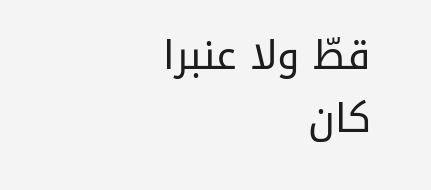قطّ ولا عنبرا كان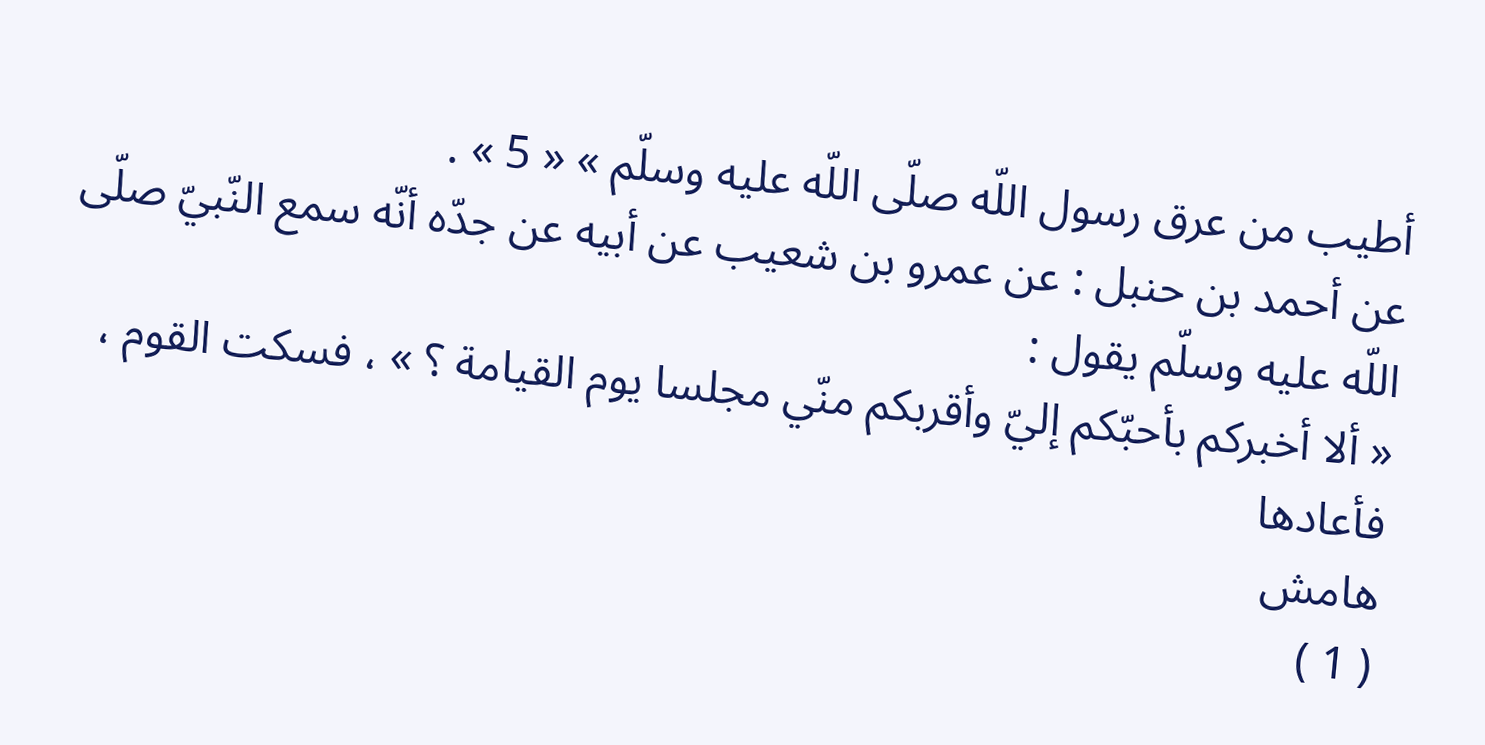أطيب من عرق رسول اللّه صلّى اللّه عليه وسلّم » « 5 » .
عن أحمد بن حنبل : عن عمرو بن شعيب عن أبيه عن جدّه أنّه سمع النّبيّ صلّى اللّه عليه وسلّم يقول :
« ألا أخبركم بأحبّكم إليّ وأقربكم منّي مجلسا يوم القيامة ؟ » ، فسكت القوم ، فأعادها
هامش
( 1 )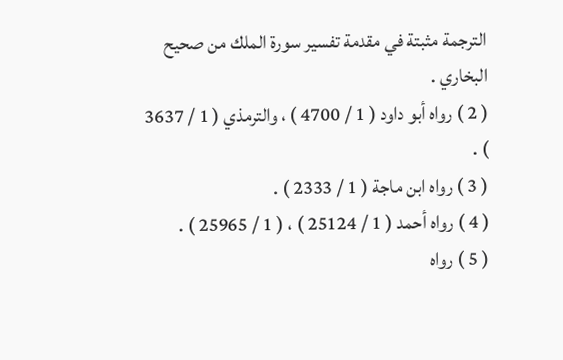الترجمة مثبتة في مقدمة تفسير سورة الملك من صحيح البخاري .
( 2 ) رواه أبو داود ( 1 / 4700 ) ، والترمذي ( 1 / 3637 ) .
( 3 ) رواه ابن ماجة ( 1 / 2333 ) .
( 4 ) رواه أحمد ( 1 / 25124 ) ، ( 1 / 25965 ) .
( 5 ) رواه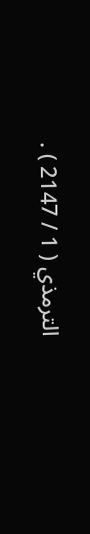الترمذي ( 1 / 2147 ) .